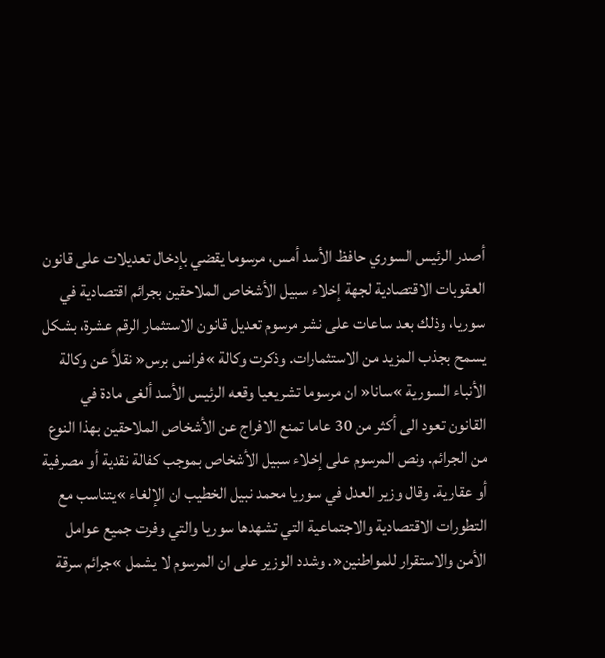أصدر الرئيس السوري حافظ الأسد أمس، مرسوما يقضي بإدخال تعديلات على قانون العقوبات الاقتصادية لجهة إخلاء سبيل الأشخاص الملاحقين بجرائم اقتصادية في سوريا، وذلك بعد ساعات على نشر مرسوم تعديل قانون الاستثمار الرقم عشرة، بشكل يسمح بجذب المزيد من الاستثمارات. وذكرت وكالة »فرانس برس« نقلاً عن وكالة الأنباء السورية »سانا« ان مرسوما تشريعيا وقعه الرئيس الأسد ألغى مادة في القانون تعود الى أكثر من 30 عاما تمنع الافراج عن الأشخاص الملاحقين بهذا النوع من الجرائم. ونص المرسوم على إخلاء سبيل الأشخاص بموجب كفالة نقدية أو مصرفية أو عقارية. وقال وزير العدل في سوريا محمد نبيل الخطيب ان الإلغاء »يتناسب مع التطورات الاقتصادية والاجتماعية التي تشهدها سوريا والتي وفرت جميع عوامل الأمن والاستقرار للمواطنين«. وشدد الوزير على ان المرسوم لا يشمل »جرائم سرقة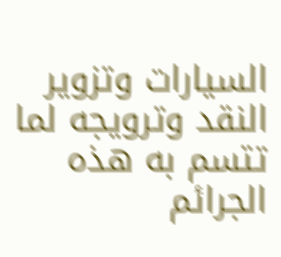السيارات وتزوير النقد وترويجه لما تتسم به هذه الجرائم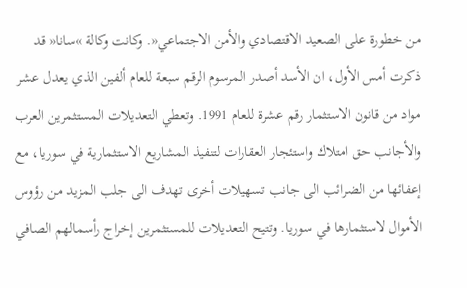من خطورة على الصعيد الاقتصادي والأمن الاجتماعي«. وكانت وكالة »سانا« قد ذكرت أمس الأول، ان الأسد أصدر المرسوم الرقم سبعة للعام ألفين الذي يعدل عشر مواد من قانون الاستثمار رقم عشرة للعام 1991. وتعطي التعديلات المستثمرين العرب والأجانب حق امتلاك واستئجار العقارات لتنفيذ المشاريع الاستثمارية في سوريا، مع إعفائها من الضرائب الى جانب تسهيلات أخرى تهدف الى جلب المزيد من رؤوس الأموال لاستثمارها في سوريا. وتتيح التعديلات للمستثمرين إخراج رأسمالهم الصافي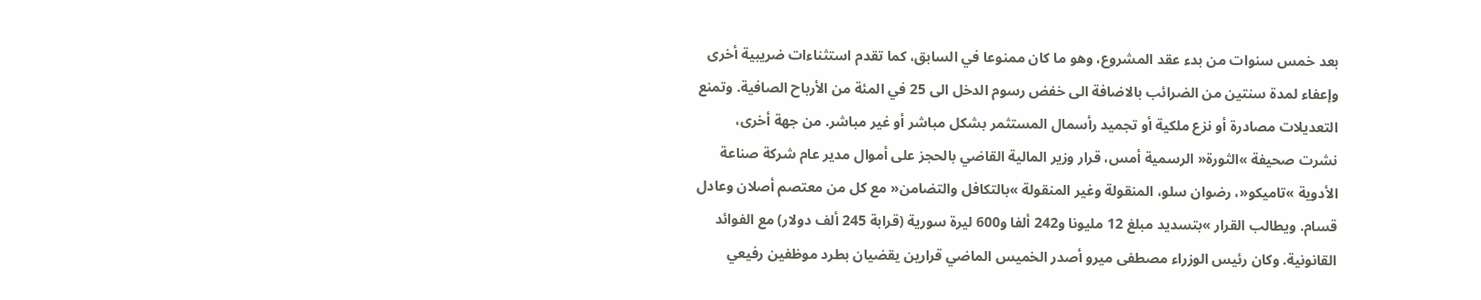بعد خمس سنوات من بدء عقد المشروع، وهو ما كان ممنوعا في السابق، كما تقدم استثناءات ضريبية أخرى وإعفاء لمدة سنتين من الضرائب بالاضافة الى خفض رسوم الدخل الى 25 في المئة من الأرباح الصافية. وتمنع التعديلات مصادرة أو نزع ملكية أو تجميد رأسمال المستثمر بشكل مباشر أو غير مباشر. من جهة أخرى، نشرت صحيفة »الثورة« الرسمية أمس، قرار وزير المالية القاضي بالحجز على أموال مدير عام شركة صناعة الأدوية »تاميكو«، رضوان سلو، المنقولة وغير المنقولة »بالتكافل والتضامن« مع كل من معتصم أصلان وعادل قسام. ويطالب القرار »بتسديد مبلغ 12 مليونا و242 ألفا و600 ليرة سورية (قرابة 245 ألف دولار) مع الفوائد القانونية. وكان رئيس الوزراء مصطفى ميرو أصدر الخميس الماضي قرارين يقضيان بطرد موظفين رفيعي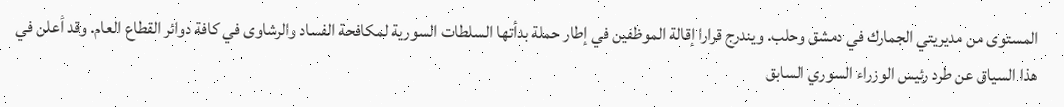المستوى من مديريتي الجمارك في دمشق وحلب. ويندرج قرارا إقالة الموظفين في إطار حملة بدأتها السلطات السورية لمكافحة الفساد والرشاوى في كافة دوائر القطاع العام. وقد أعلن في هذا السياق عن طرد رئيس الوزراء السوري السابق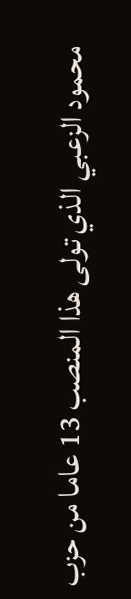محمود الزعبي الذي تولى هذا المنصب 13 عاما من حزب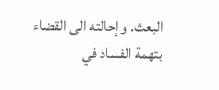البعث. وإحالته الى القضاء بتهمة الفساد في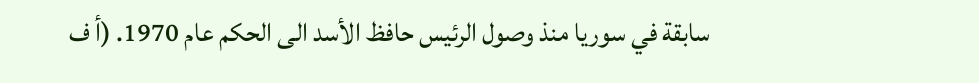سابقة في سوريا منذ وصول الرئيس حافظ الأسد الى الحكم عام 1970. (أ ف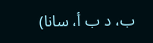ب، د ب أ، سانا)